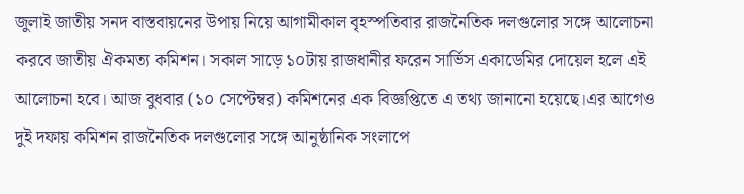জুলাই জাতীয় সনদ বাস্তবায়নের উপায় নিয়ে আগামীকাল বৃহস্পতিবার রাজনৈতিক দলগুলোর সঙ্গে আলোচনা করবে জাতীয় ঐকমত্য কমিশন। সকাল সাড়ে ১০টায় রাজধানীর ফরেন সার্ভিস একাডেমির দোয়েল হলে এই আলোচনা হবে। আজ বুধবার (১০ সেপ্টেম্বর) কমিশনের এক বিজ্ঞপ্তিতে এ তথ্য জানানো হয়েছে।এর আগেও দুই দফায় কমিশন রাজনৈতিক দলগুলোর সঙ্গে আনুষ্ঠানিক সংলাপে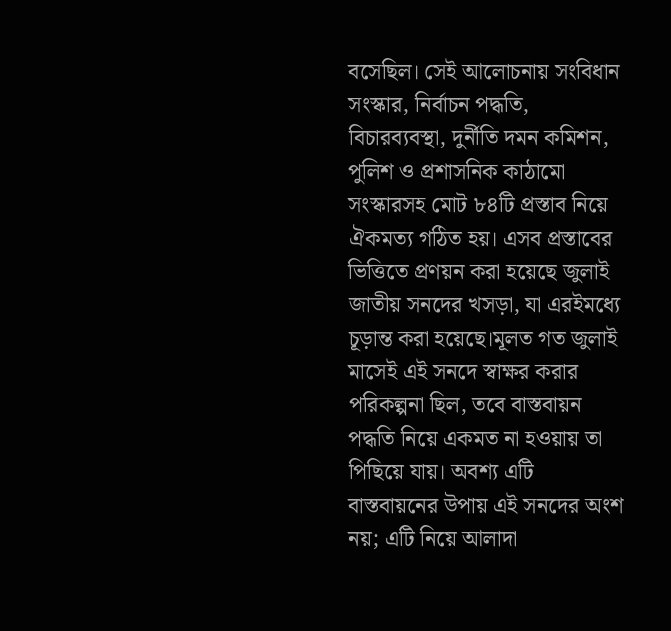বসেছিল। সেই আলোচনায় সংবিধান সংস্কার, নির্বাচন পদ্ধতি, বিচারব্যবস্থা, দুর্নীতি দমন কমিশন, পুলিশ ও প্রশাসনিক কাঠামো সংস্কারসহ মোট ৮৪টি প্রস্তাব নিয়ে ঐকমত্য গঠিত হয়। এসব প্রস্তাবের ভিত্তিতে প্রণয়ন করা হয়েছে জুলাই জাতীয় সনদের খসড়া, যা এরইমধ্যে চূড়ান্ত করা হয়েছে।মূলত গত জুলাই মাসেই এই সনদে স্বাক্ষর করার পরিকল্পনা ছিল, তবে বাস্তবায়ন পদ্ধতি নিয়ে একমত না হওয়ায় তা পিছিয়ে যায়। অবশ্য এটি বাস্তবায়নের উপায় এই সনদের অংশ নয়; এটি নিয়ে আলাদা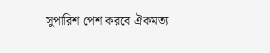সুপারিশ পেশ করবে ঐকমত্য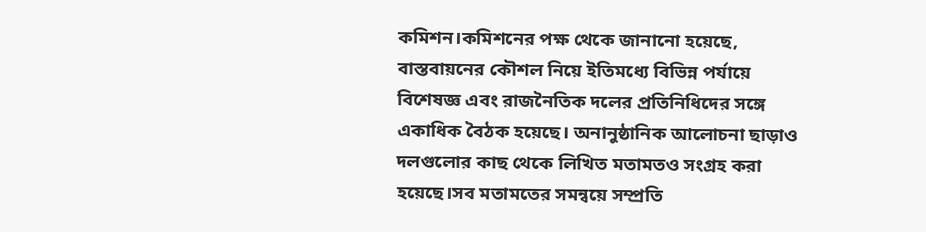কমিশন।কমিশনের পক্ষ থেকে জানানো হয়েছে, বাস্তবায়নের কৌশল নিয়ে ইতিমধ্যে বিভিন্ন পর্যায়ে বিশেষজ্ঞ এবং রাজনৈতিক দলের প্রতিনিধিদের সঙ্গে একাধিক বৈঠক হয়েছে। অনানুষ্ঠানিক আলোচনা ছাড়াও দলগুলোর কাছ থেকে লিখিত মতামতও সংগ্রহ করা হয়েছে।সব মতামতের সমন্বয়ে সম্প্রতি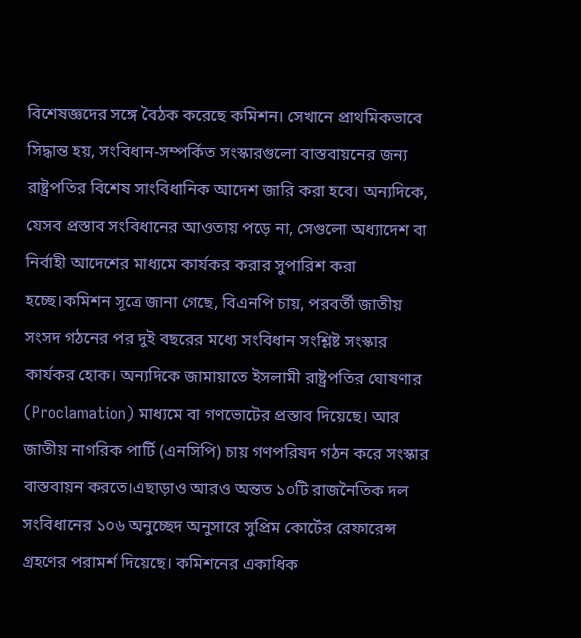বিশেষজ্ঞদের সঙ্গে বৈঠক করেছে কমিশন। সেখানে প্রাথমিকভাবে সিদ্ধান্ত হয়, সংবিধান-সম্পর্কিত সংস্কারগুলো বাস্তবায়নের জন্য রাষ্ট্রপতির বিশেষ সাংবিধানিক আদেশ জারি করা হবে। অন্যদিকে, যেসব প্রস্তাব সংবিধানের আওতায় পড়ে না, সেগুলো অধ্যাদেশ বা নির্বাহী আদেশের মাধ্যমে কার্যকর করার সুপারিশ করা হচ্ছে।কমিশন সূত্রে জানা গেছে, বিএনপি চায়, পরবর্তী জাতীয় সংসদ গঠনের পর দুই বছরের মধ্যে সংবিধান সংশ্লিষ্ট সংস্কার কার্যকর হোক। অন্যদিকে জামায়াতে ইসলামী রাষ্ট্রপতির ঘোষণার (Proclamation) মাধ্যমে বা গণভোটের প্রস্তাব দিয়েছে। আর জাতীয় নাগরিক পার্টি (এনসিপি) চায় গণপরিষদ গঠন করে সংস্কার বাস্তবায়ন করতে।এছাড়াও আরও অন্তত ১০টি রাজনৈতিক দল সংবিধানের ১০৬ অনুচ্ছেদ অনুসারে সুপ্রিম কোর্টের রেফারেন্স গ্রহণের পরামর্শ দিয়েছে। কমিশনের একাধিক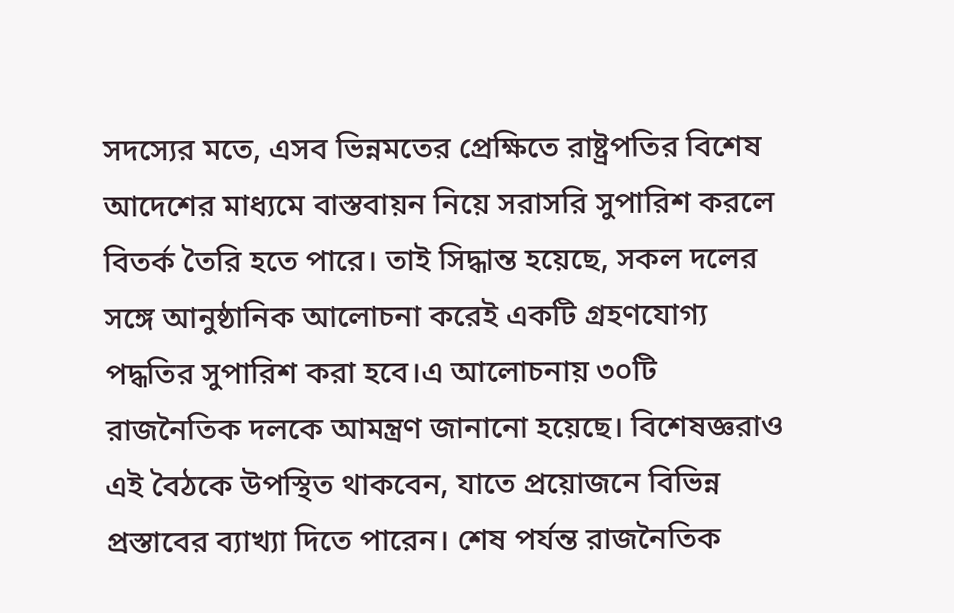সদস্যের মতে, এসব ভিন্নমতের প্রেক্ষিতে রাষ্ট্রপতির বিশেষ আদেশের মাধ্যমে বাস্তবায়ন নিয়ে সরাসরি সুপারিশ করলে বিতর্ক তৈরি হতে পারে। তাই সিদ্ধান্ত হয়েছে, সকল দলের সঙ্গে আনুষ্ঠানিক আলোচনা করেই একটি গ্রহণযোগ্য পদ্ধতির সুপারিশ করা হবে।এ আলোচনায় ৩০টি রাজনৈতিক দলকে আমন্ত্রণ জানানো হয়েছে। বিশেষজ্ঞরাও এই বৈঠকে উপস্থিত থাকবেন, যাতে প্রয়োজনে বিভিন্ন প্রস্তাবের ব্যাখ্যা দিতে পারেন। শেষ পর্যন্ত রাজনৈতিক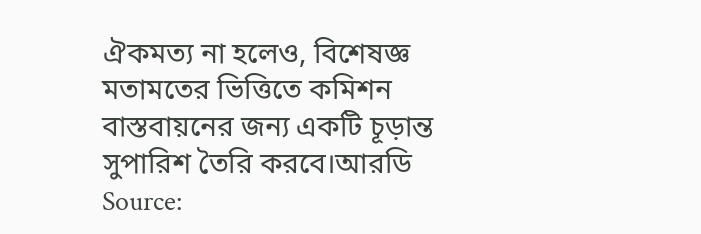ঐকমত্য না হলেও, বিশেষজ্ঞ মতামতের ভিত্তিতে কমিশন বাস্তবায়নের জন্য একটি চূড়ান্ত সুপারিশ তৈরি করবে।আরডি
Source: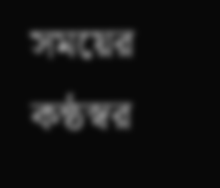সময়ের কন্ঠস্বর